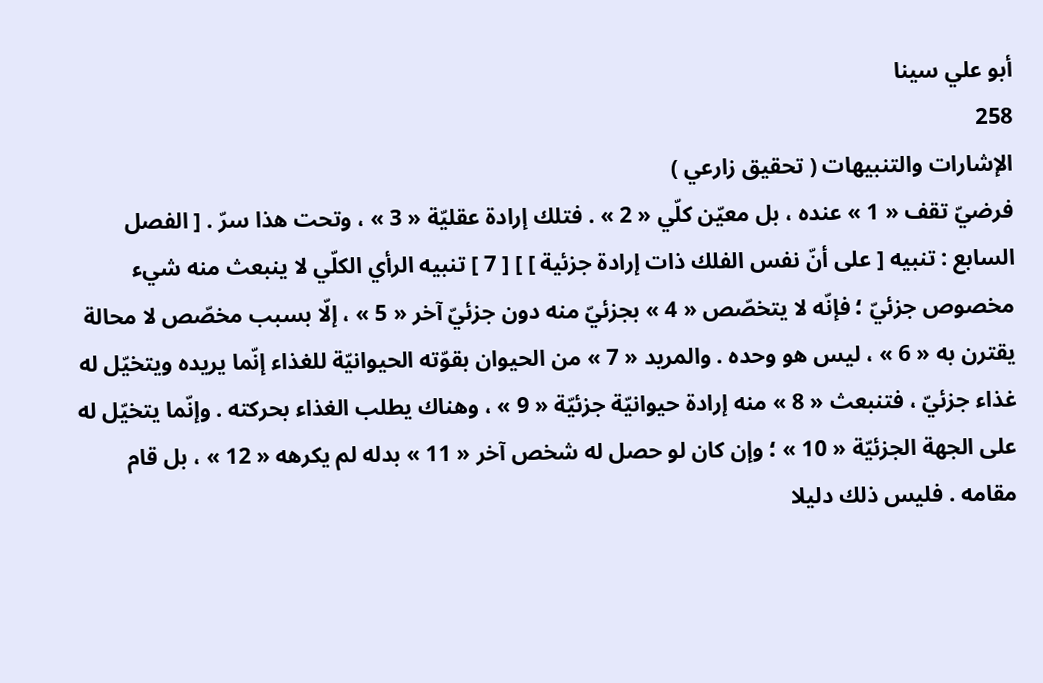أبو علي سينا
258
الإشارات والتنبيهات ( تحقيق زارعي )
فرضيّ تقف « 1 » عنده ، بل معيّن كلّي « 2 » . فتلك إرادة عقليّة « 3 » ، وتحت هذا سرّ . [ الفصل السابع : تنبيه [ على أنّ نفس الفلك ذات إرادة جزئية ] ] [ 7 ] تنبيه الرأي الكلّي لا ينبعث منه شيء مخصوص جزئيّ ؛ فإنّه لا يتخصّص « 4 » بجزئيّ منه دون جزئيّ آخر « 5 » ، إلّا بسبب مخصّص لا محالة يقترن به « 6 » ، ليس هو وحده . والمريد « 7 » من الحيوان بقوّته الحيوانيّة للغذاء إنّما يريده ويتخيّل له غذاء جزئيّ ، فتنبعث « 8 » منه إرادة حيوانيّة جزئيّة « 9 » ، وهناك يطلب الغذاء بحركته . وإنّما يتخيّل له على الجهة الجزئيّة « 10 » ؛ وإن كان لو حصل له شخص آخر « 11 » بدله لم يكرهه « 12 » ، بل قام مقامه . فليس ذلك دليلا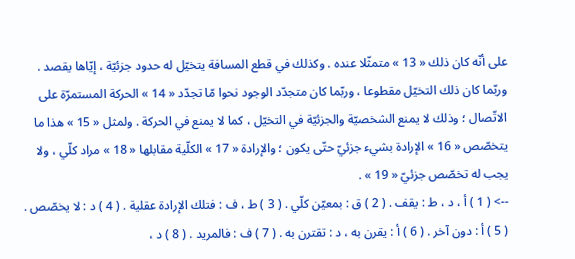على أنّه كان ذلك « 13 » متمثّلا عنده . وكذلك في قطع المسافة يتخيّل له حدود جزئيّة ، إيّاها يقصد . وربّما كان ذلك التخيّل مقطوعا ، وربّما كان متجدّد الوجود نحوا مّا تجدّد « 14 » الحركة المستمرّة على الاتّصال ؛ وذلك لا يمنع الشخصيّة والجزئيّة في التخيّل ، كما لا يمنع في الحركة . ولمثل « 15 » هذا ما يتخصّص « 16 » الإرادة بشيء جزئيّ حتّى يكون ؛ والإرادة « 17 » الكلّية مقابلها « 18 » مراد كلّي ، ولا يجب له تخصّص جزئيّ « 19 » .
--> ( 1 ) أ ، د ، ط : يقف . ( 2 ) ق : بمعيّن كلّي . ( 3 ) ط ، ف : فتلك الإرادة عقلية . ( 4 ) د : لا يخصّص . ( 5 ) أ : دون آخر . ( 6 ) أ : يقرن به ، د : تقترن به . ( 7 ) ف : فالمريد . ( 8 ) د ،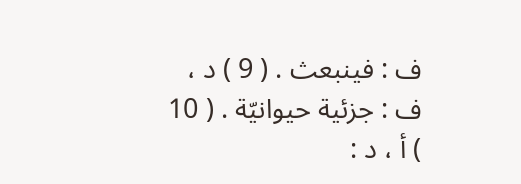ف : فينبعث . ( 9 ) د ، ف : جزئية حيوانيّة . ( 10 ) أ ، د :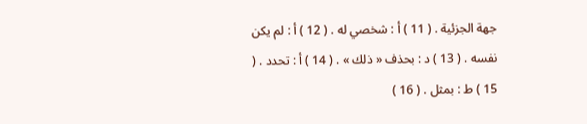جهة الجزئية . ( 11 ) أ : شخصي له . ( 12 ) أ : لم يكن نفسه . ( 13 ) د : بحذف « ذلك » . ( 14 ) أ : تحدد . ( 15 ) ط : بمثل . ( 16 )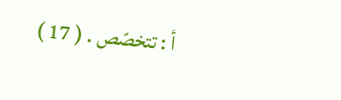أ : تتخصّص . ( 17 )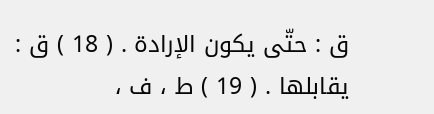ق : حتّى يكون الإرادة . ( 18 ) ق : يقابلها . ( 19 ) ط ، ف ،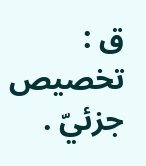ق : تخصيص جزئيّ .